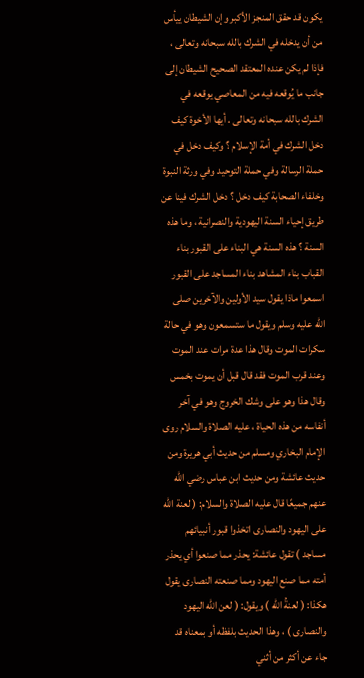يكون قد حقق المنجز الأكبر وإن الشيطان ييأس من أن يدخله في الشرك بالله سبحانه وتعالى ، فإذا لم يكن عنده المعتقد الصحيح الشيطان إلى جانب ما يُوقعه فيه من المعاصي يوقعه في الشرك بالله سبحانه وتعالى . أيها الأخوة كيف دخل الشرك في أمة الإسلام ؟ وكيف دخل في حملة الرسالة وفي حملة التوحيد وفي ورثة النبوة وخلفاء الصحابة كيف دخل ؟ دخل الشرك فينا عن طريق إحياء السنة اليهودية والنصرانية ، وما هذه السنة ؟ هذه السنة هي البناء على القبور بناء القباب بناء المشاهد بناء المساجد على القبور اسمعوا ماذا يقول سيد الأولين والآخرين صلى الله عليه وسلم ويقول ما ستسمعون وهو في حالة سكرات الموت وقال هذا عدة مرات عند الموت وعند قرب الموت فقد قال قبل أن يموت بخمس وقال هذا وهو على وشك الخروج وهو في آخر أنفاسه من هذه الحياة ، عليه الصلاة والسلام روى الإمام البخاري ومسلم من حديث أبي هريرة ومن حديث عائشة ومن حديث ابن عباس رضي الله عنهم جميعًا قال عليه الصلاة والسلام: ( لعنة الله على اليهود والنصارى اتخذوا قبور أنبيائهم مساجد ) تقول عائشة: يحذر مما صنعوا أي يحذر أمته مما صنع اليهود ومما صنعته النصارى يقول هكذا: ( لعنةُ الله ) ويقول: ( لعن الله اليهود والنصارى ) ، وهذا الحديث بلفظه أو بمعناه قد جاء عن أكثر من أثني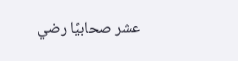عشر صحابيًا رضي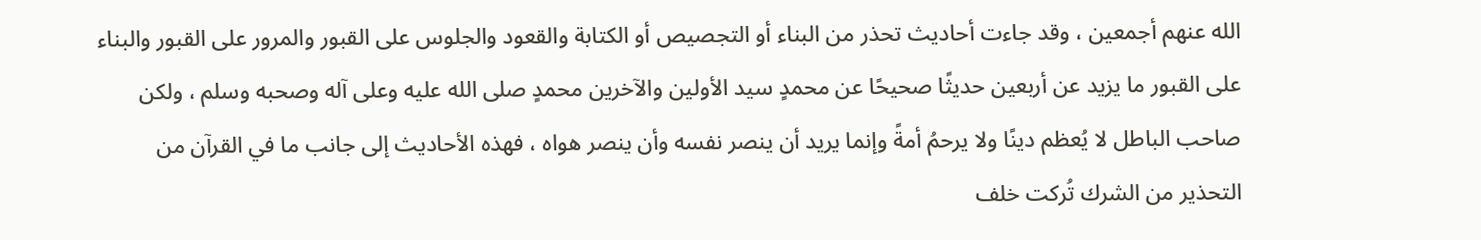الله عنهم أجمعين ، وقد جاءت أحاديث تحذر من البناء أو التجصيص أو الكتابة والقعود والجلوس على القبور والمرور على القبور والبناء على القبور ما يزيد عن أربعين حديثًا صحيحًا عن محمدٍ سيد الأولين والآخرين محمدٍ صلى الله عليه وعلى آله وصحبه وسلم ، ولكن صاحب الباطل لا يُعظم دينًا ولا يرحمُ أمةً وإنما يريد أن ينصر نفسه وأن ينصر هواه ، فهذه الأحاديث إلى جانب ما في القرآن من التحذير من الشرك تُركت خلف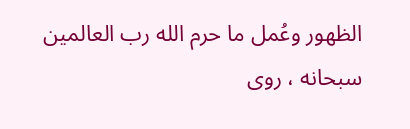الظهور وعُمل ما حرم الله رب العالمين سبحانه ، روى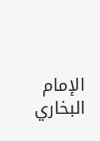الإمام البخاري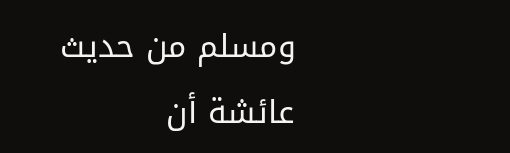ومسلم من حديث عائشة أن